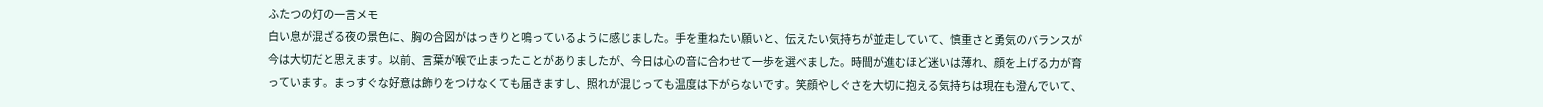ふたつの灯の一言メモ
白い息が混ざる夜の景色に、胸の合図がはっきりと鳴っているように感じました。手を重ねたい願いと、伝えたい気持ちが並走していて、慎重さと勇気のバランスが今は大切だと思えます。以前、言葉が喉で止まったことがありましたが、今日は心の音に合わせて一歩を選べました。時間が進むほど迷いは薄れ、顔を上げる力が育っています。まっすぐな好意は飾りをつけなくても届きますし、照れが混じっても温度は下がらないです。笑顔やしぐさを大切に抱える気持ちは現在も澄んでいて、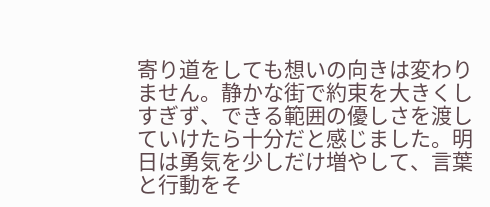寄り道をしても想いの向きは変わりません。静かな街で約束を大きくしすぎず、できる範囲の優しさを渡していけたら十分だと感じました。明日は勇気を少しだけ増やして、言葉と行動をそ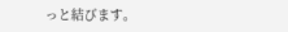っと結びます。